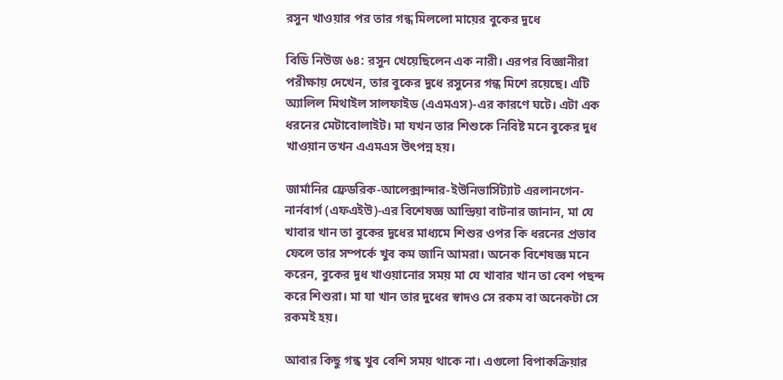রসুন খাওয়ার পর তার গন্ধ মিললো মায়ের বুকের দুধে

বিডি নিউজ ৬৪: রসুন খেয়েছিলেন এক নারী। এরপর বিজ্ঞানীরা পরীক্ষায় দেখেন, তার বুকের দুধে রসুনের গন্ধ মিশে রয়েছে। এটি অ্যালিল মিথাইল সালফাইড (এএমএস)-এর কারণে ঘটে। এটা এক ধরনের মেটাবোলাইট। মা যখন তার শিশুকে নিবিষ্ট মনে বুকের দুধ খাওয়ান তখন এএমএস উৎপন্ন হয়।

জার্মানির ফ্রেডরিক-আলেক্সান্দার-ইউনিভার্সিট্যাট এরলানগেন-নার্নবার্গ (এফএইউ)-এর বিশেষজ্ঞ আন্দ্রিয়া বাটনার জানান, মা যে খাবার খান তা বুকের দুধের মাধ্যমে শিশুর ওপর কি ধরনের প্রভাব ফেলে তার সম্পর্কে খুব কম জানি আমরা। অনেক বিশেষজ্ঞ মনে করেন, বুকের দুধ খাওয়ানোর সময় মা যে খাবার খান তা বেশ পছন্দ করে শিশুরা। মা যা খান তার দুধের স্বাদও সে রকম বা অনেকটা সে রকমই হয়।

আবার কিছু গন্ধ খুব বেশি সময় থাকে না। এগুলো বিপাকক্রিয়ার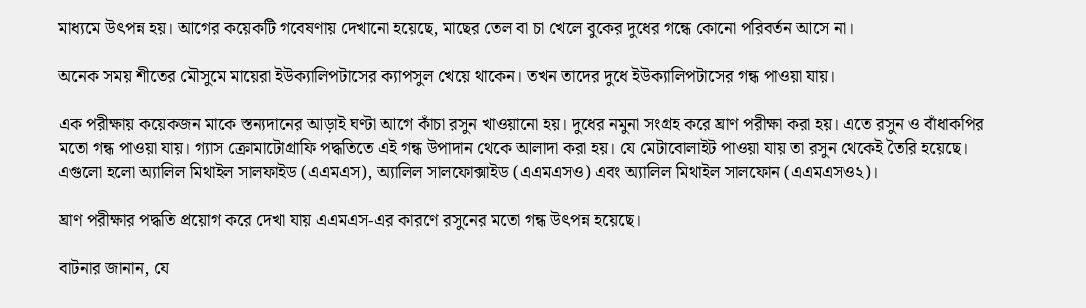মাধ্যমে উৎপন্ন হয়। আগের কয়েকটি গবেষণায় দেখানো হয়েছে, মাছের তেল বা চা খেলে বুকের দুধের গন্ধে কোনো পরিবর্তন আসে না।

অনেক সময় শীতের মৌসুমে মায়েরা ইউক্যালিপটাসের ক্যাপসুল খেয়ে থাকেন। তখন তাদের দুধে ইউক্যালিপটাসের গন্ধ পাওয়া যায়।

এক পরীক্ষায় কয়েকজন মাকে স্তন্যদানের আড়াই ঘণ্টা আগে কাঁচা রসুন খাওয়ানো হয়। দুধের নমুনা সংগ্রহ করে ঘ্রাণ পরীক্ষা করা হয়। এতে রসুন ও বাঁধাকপির মতো গন্ধ পাওয়া যায়। গ্যাস ক্রোমাটোগ্রাফি পদ্ধতিতে এই গন্ধ উপাদান থেকে আলাদা করা হয়। যে মেটাবোলাইট পাওয়া যায় তা রসুন থেকেই তৈরি হয়েছে। এগুলো হলো অ্যালিল মিথাইল সালফাইড (এএমএস), অ্যালিল সালফোক্সাইড (এএমএসও) এবং অ্যালিল মিথাইল সালফোন (এএমএসও২)।

ঘ্রাণ পরীক্ষার পদ্ধতি প্রয়োগ করে দেখা যায় এএমএস-এর কারণে রসুনের মতো গন্ধ উৎপন্ন হয়েছে।

বাটনার জানান, যে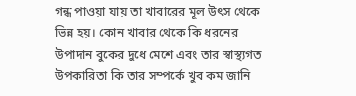গন্ধ পাওয়া যায় তা খাবারের মূল উৎস থেকে ভিন্ন হয়। কোন খাবার থেকে কি ধরনের উপাদান বুকের দুধে মেশে এবং তার স্বাস্থ্যগত উপকারিতা কি তার সম্পর্কে খুব কম জানি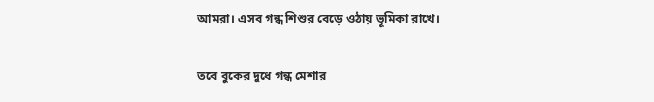আমরা। এসব গন্ধ শিশুর বেড়ে ওঠায় ভূমিকা রাখে।

তবে বুকের দুধে গন্ধ মেশার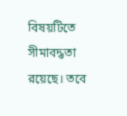বিষয়টিতে সীমাবদ্ধতা রয়েছে। তবে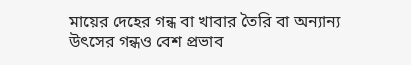মায়ের দেহের গন্ধ বা খাবার তৈরি বা অন্যান্য উৎসের গন্ধও বেশ প্রভাব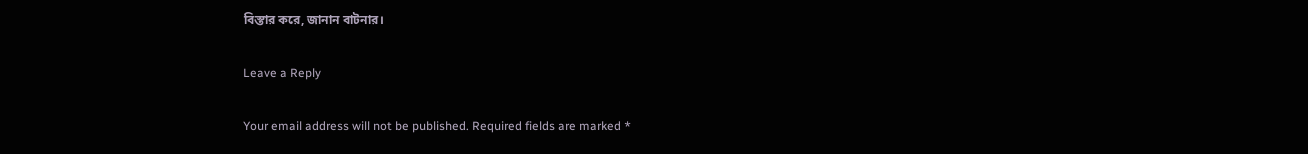বিস্তার করে, জানান বাটনার।

Leave a Reply

Your email address will not be published. Required fields are marked *